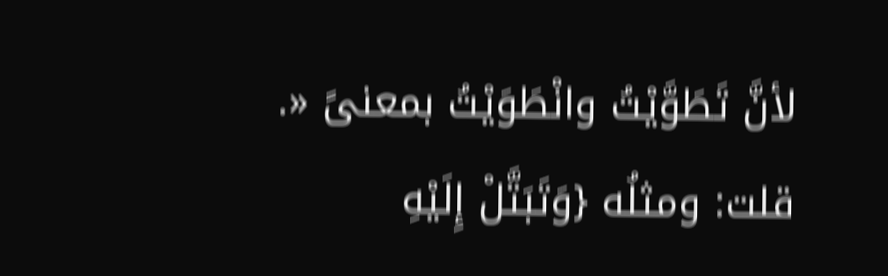لأنَّ تَطَوَّيْتُ وانْطَوَيْتُ بمعنىً «. قلت: ومثلُه {وَتَبَتَّلْ إِلَيْهِ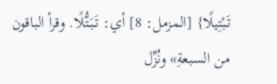تَبْتِيلًا} [المزمل: 8] أي: تَبَتُّلًا. وقرأ الباقون من السبعةِ» ونُزِّل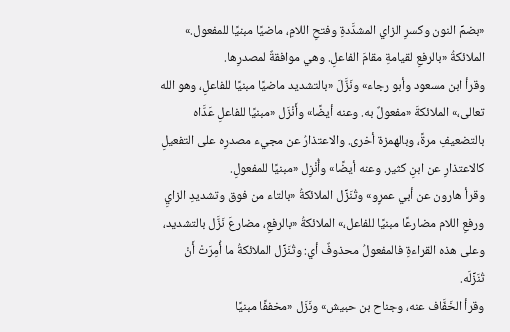«بضمِّ النون وكسرِ الزاي المشدَّدةِ وفتحِ اللامِ، ماضيًا مبنيًا للمفعول.» الملائكةُ «بالرفعِ لقيامةِ مقامَ الفاعلِ. وهي موافقةٌ لمصدرِها.
وقرأ ابن مسعود وأبو رجاء» ونَزَّلَ «بالتشديد ماضيًا مبنيًا للفاعلِ، وهو الله تعالى،» الملائكةَ «مفعولٌ به. وعنه أيضًا» وأَنْزَل «مبنيًا للفاعلِ عَدَّاه بالتضعيفِ مرةً، وبالهمزة أخرى. والاعتذارُ عن مجيء مصدرِه على التفعيلِ كالاعتذارِ عن ابنِ كثير. وعنه أيضًا» وأُنْزِل «مبنيًا للمفعولِ.
وقرأ هارون عن أبي عمرٍو» وتُنَزِّل الملائكةُ «بالتاء من فوق وتشديدِ الزايِ ورفعِ اللام مضارعًا مبنيًا للفاعل،» الملائكةُ «بالرفعِ، مضارعَ نَزَّل بالتشديد، وعلى هذه القراءةِ فالمفعولُ محذوفٌ أي: وتُنَزِّل الملائكةُ ما أُمِرَتْ أَنْ تُنَزِّلَه.
وقرأ الخَفَّاف عنه، وجناح بن حبيش» ونَزَل «مخففًا مبنيًا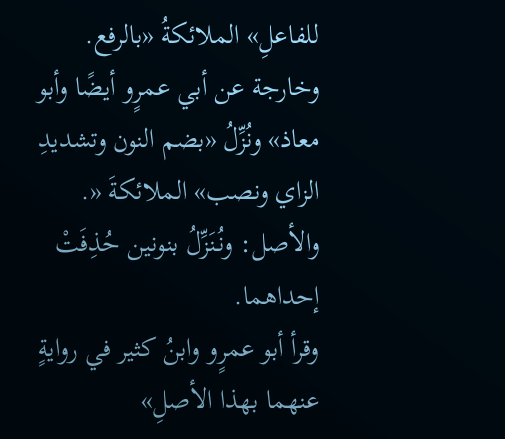للفاعلِ» الملائكةُ «بالرفع. وخارجة عن أبي عمرٍو أيضًا وأبو معاذ» ونُزِّلُ «بضم النون وتشديدِ الزاي ونصب» الملائكةَ «. والأصل: ونُنَزِّلُ بنونين حُذِفَتْ إحداهما.
وقرأ أبو عمرٍو وابنُ كثير في روايةٍ عنهما بهذا الأصلِ»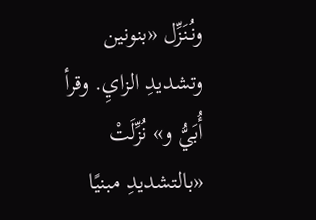ونُنَزِّل «بنونين وتشديدِ الزايِ. وقرأ أُبَيُّ و» نُزِّلَتْ «بالتشديدِ مبنيًا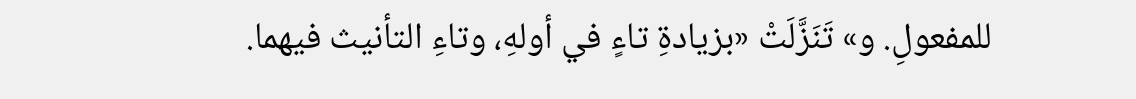للمفعولِ. و» تَنَزَّلَتْ «بزيادةِ تاءٍ في أولهِ، وتاءِ التأنيث فيهما.